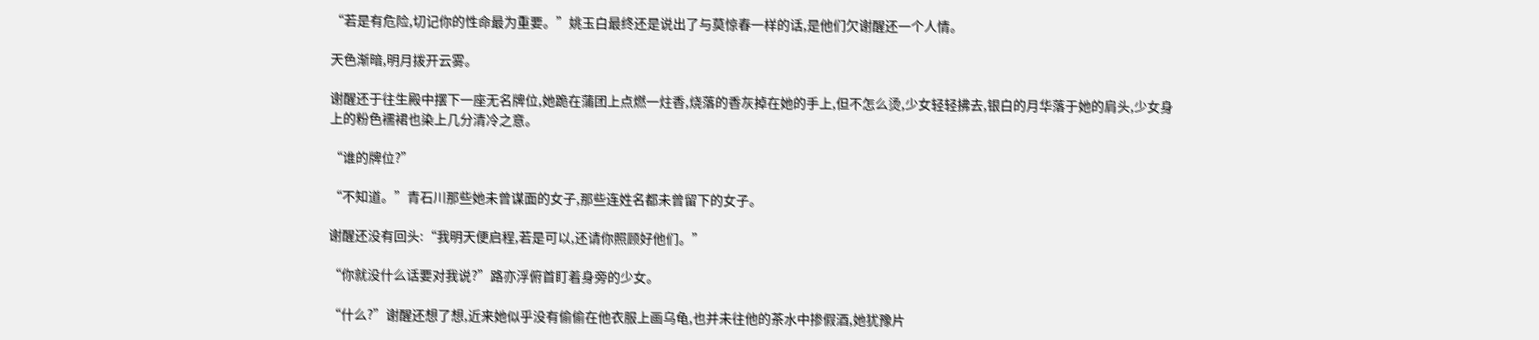“若是有危险,切记你的性命最为重要。”姚玉白最终还是说出了与莫惊春一样的话,是他们欠谢醒还一个人情。

天色渐暗,明月拨开云雾。

谢醒还于往生殿中摆下一座无名牌位,她跪在蒲团上点燃一炷香,烧落的香灰掉在她的手上,但不怎么烫,少女轻轻拂去,银白的月华落于她的肩头,少女身上的粉色襦裙也染上几分清冷之意。

“谁的牌位?”

“不知道。”青石川那些她未曾谋面的女子,那些连姓名都未曾留下的女子。

谢醒还没有回头:“我明天便启程,若是可以,还请你照顾好他们。”

“你就没什么话要对我说?”路亦浮俯首盯着身旁的少女。

“什么?”谢醒还想了想,近来她似乎没有偷偷在他衣服上画乌龟,也并未往他的茶水中掺假酒,她犹豫片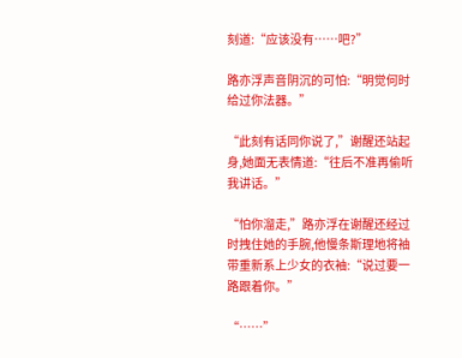刻道:“应该没有……吧?”

路亦浮声音阴沉的可怕:“明觉何时给过你法器。”

“此刻有话同你说了,”谢醒还站起身,她面无表情道:“往后不准再偷听我讲话。”

“怕你溜走,”路亦浮在谢醒还经过时拽住她的手腕,他慢条斯理地将袖带重新系上少女的衣袖:“说过要一路跟着你。”

“……”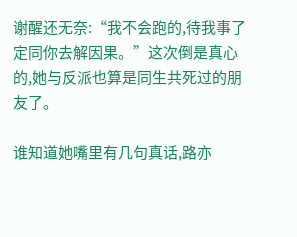谢醒还无奈:“我不会跑的,待我事了定同你去解因果。”这次倒是真心的,她与反派也算是同生共死过的朋友了。

谁知道她嘴里有几句真话,路亦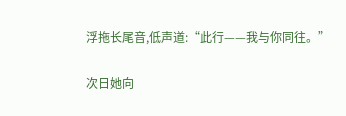浮拖长尾音,低声道:“此行——我与你同往。”

次日她向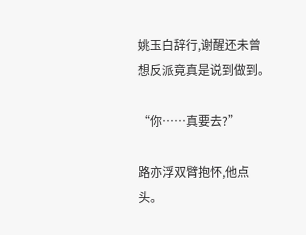姚玉白辞行,谢醒还未曾想反派竟真是说到做到。

“你……真要去?”

路亦浮双臂抱怀,他点头。